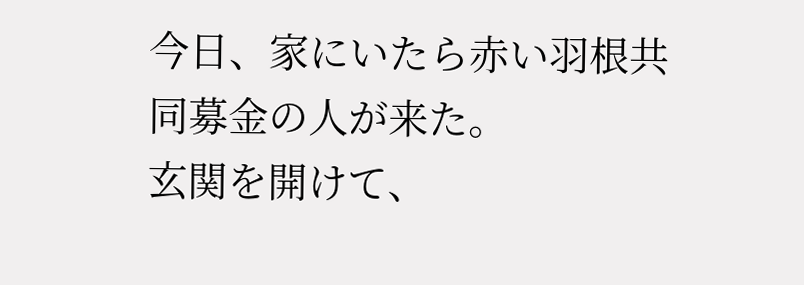今日、家にいたら赤い羽根共同募金の人が来た。
玄関を開けて、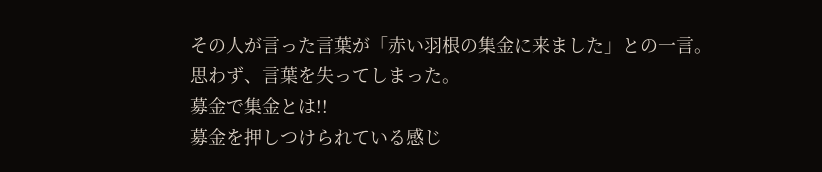その人が言った言葉が「赤い羽根の集金に来ました」との一言。
思わず、言葉を失ってしまった。
募金で集金とは!!
募金を押しつけられている感じ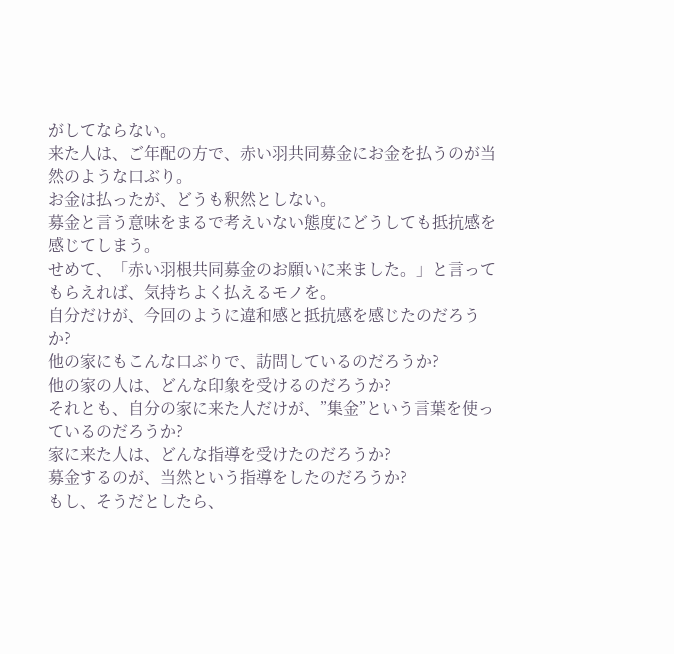がしてならない。
来た人は、ご年配の方で、赤い羽共同募金にお金を払うのが当然のような口ぶり。
お金は払ったが、どうも釈然としない。
募金と言う意味をまるで考えいない態度にどうしても抵抗感を感じてしまう。
せめて、「赤い羽根共同募金のお願いに来ました。」と言ってもらえれば、気持ちよく払えるモノを。
自分だけが、今回のように違和感と抵抗感を感じたのだろうか?
他の家にもこんな口ぶりで、訪問しているのだろうか?
他の家の人は、どんな印象を受けるのだろうか?
それとも、自分の家に来た人だけが、”集金”という言葉を使っているのだろうか?
家に来た人は、どんな指導を受けたのだろうか?
募金するのが、当然という指導をしたのだろうか?
もし、そうだとしたら、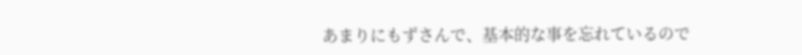あまりにもずさんで、基本的な事を忘れているので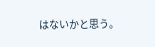はないかと思う。